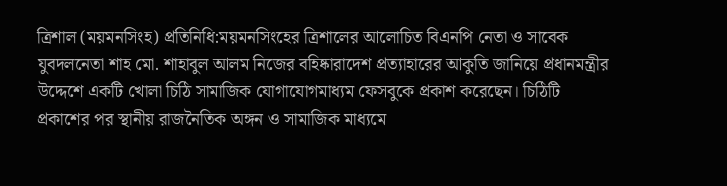ত্রিশাল (ময়মনসিংহ) প্রতিনিধি:ময়মনসিংহের ত্রিশালের আলোচিত বিএনপি নেতা ও সাবেক যুবদলনেতা শাহ মো. শাহাবুল আলম নিজের বহিষ্কারাদেশ প্রত্যাহারের আকুতি জানিয়ে প্রধানমন্ত্রীর উদ্দেশে একটি খোলা চিঠি সামাজিক যোগাযোগমাধ্যম ফেসবুকে প্রকাশ করেছেন। চিঠিটি প্রকাশের পর স্থানীয় রাজনৈতিক অঙ্গন ও সামাজিক মাধ্যমে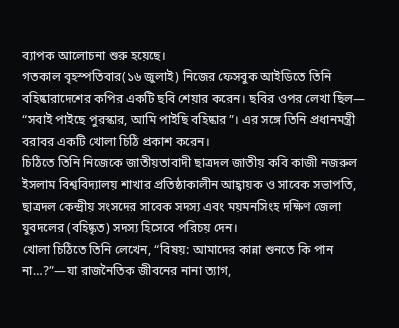ব্যাপক আলোচনা শুরু হয়েছে।
গতকাল বৃহস্পতিবার(১৬ জুলাই) নিজের ফেসবুক আইডিতে তিনি বহিষ্কারাদেশের কপির একটি ছবি শেয়ার করেন। ছবির ওপর লেখা ছিল— “সবাই পাইছে পুরস্কার, আমি পাইছি বহিষ্কার”। এর সঙ্গে তিনি প্রধানমন্ত্রী বরাবর একটি খোলা চিঠি প্রকাশ করেন।
চিঠিতে তিনি নিজেকে জাতীয়তাবাদী ছাত্রদল জাতীয় কবি কাজী নজরুল ইসলাম বিশ্ববিদ্যালয় শাখার প্রতিষ্ঠাকালীন আহ্বায়ক ও সাবেক সভাপতি, ছাত্রদল কেন্দ্রীয় সংসদের সাবেক সদস্য এবং ময়মনসিংহ দক্ষিণ জেলা যুবদলের (বহিষ্কৃত) সদস্য হিসেবে পরিচয় দেন।
খোলা চিঠিতে তিনি লেখেন, “বিষয়: আমাদের কান্না শুনতে কি পান না…?”—যা রাজনৈতিক জীবনের নানা ত্যাগ,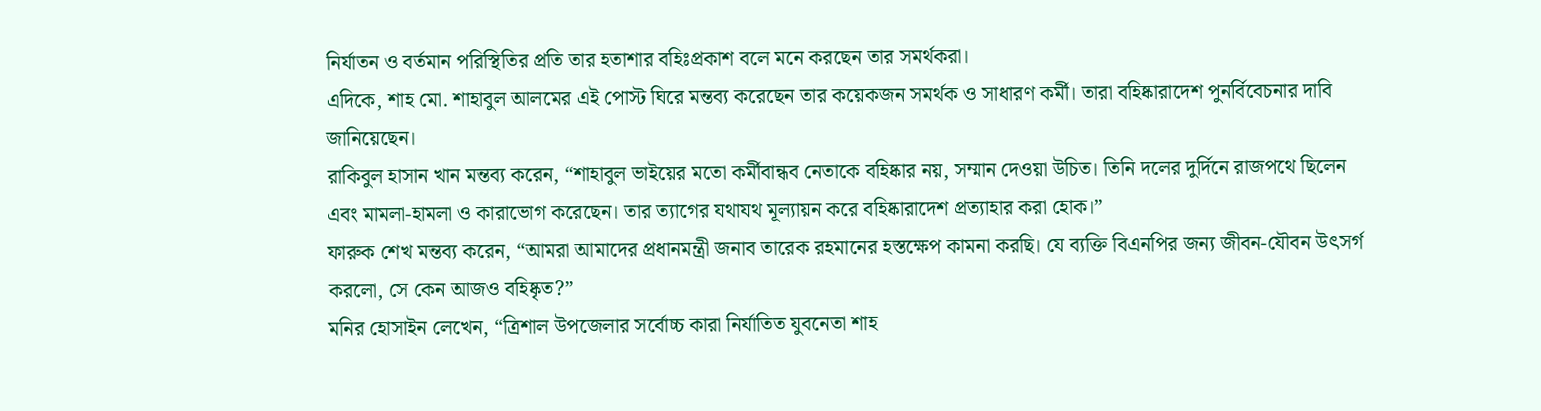নির্যাতন ও বর্তমান পরিস্থিতির প্রতি তার হতাশার বহিঃপ্রকাশ বলে মনে করছেন তার সমর্থকরা।
এদিকে, শাহ মো. শাহাবুল আলমের এই পোস্ট ঘিরে মন্তব্য করেছেন তার কয়েকজন সমর্থক ও সাধারণ কর্মী। তারা বহিষ্কারাদেশ পুনর্বিবেচনার দাবি জানিয়েছেন।
রাকিবুল হাসান খান মন্তব্য করেন, “শাহাবুল ভাইয়ের মতো কর্মীবান্ধব নেতাকে বহিষ্কার নয়, সম্মান দেওয়া উচিত। তিনি দলের দুর্দিনে রাজপথে ছিলেন এবং মামলা-হামলা ও কারাভোগ করেছেন। তার ত্যাগের যথাযথ মূল্যায়ন করে বহিষ্কারাদেশ প্রত্যাহার করা হোক।”
ফারুক শেখ মন্তব্য করেন, “আমরা আমাদের প্রধানমন্ত্রী জনাব তারেক রহমানের হস্তক্ষেপ কামনা করছি। যে ব্যক্তি বিএনপির জন্য জীবন-যৌবন উৎসর্গ করলো, সে কেন আজও বহিষ্কৃত?”
মনির হোসাইন লেখেন, “ত্রিশাল উপজেলার সর্বোচ্চ কারা নির্যাতিত যুবনেতা শাহ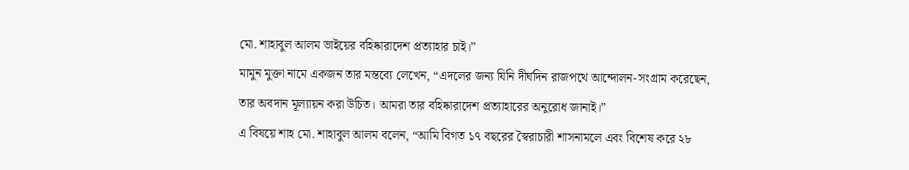মো. শাহাবুল আলম ভাইয়ের বহিষ্কারাদেশ প্রত্যাহার চাই।”
মামুন মুক্তা নামে একজন তার মন্তব্যে লেখেন, “এদলের জন্য যিনি দীর্ঘদিন রাজপথে আন্দোলন-সংগ্রাম করেছেন, তার অবদান মূল্যায়ন করা উচিত। আমরা তার বহিষ্কারাদেশ প্রত্যাহারের অনুরোধ জানাই।”
এ বিষয়ে শাহ মো. শাহাবুল আলম বলেন, “আমি বিগত ১৭ বছরের স্বৈরাচারী শাসনামলে এবং বিশেষ করে ২৮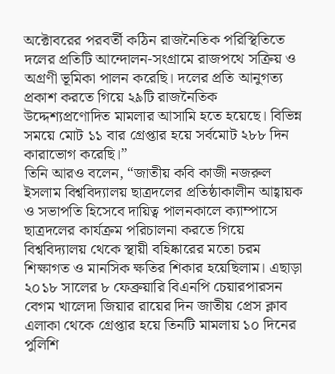অক্টোবরের পরবর্তী কঠিন রাজনৈতিক পরিস্থিতিতে দলের প্রতিটি আন্দোলন-সংগ্রামে রাজপথে সক্রিয় ও অগ্রণী ভূমিকা পালন করেছি। দলের প্রতি আনুগত্য প্রকাশ করতে গিয়ে ২৯টি রাজনৈতিক উদ্দেশ্যপ্রণোদিত মামলার আসামি হতে হয়েছে। বিভিন্ন সময়ে মোট ১১ বার গ্রেপ্তার হয়ে সর্বমোট ২৮৮ দিন কারাভোগ করেছি।”
তিনি আরও বলেন, “জাতীয় কবি কাজী নজরুল ইসলাম বিশ্ববিদ্যালয় ছাত্রদলের প্রতিষ্ঠাকালীন আহ্বায়ক ও সভাপতি হিসেবে দায়িত্ব পালনকালে ক্যাম্পাসে ছাত্রদলের কার্যক্রম পরিচালনা করতে গিয়ে বিশ্ববিদ্যালয় থেকে স্থায়ী বহিষ্কারের মতো চরম শিক্ষাগত ও মানসিক ক্ষতির শিকার হয়েছিলাম। এছাড়া ২০১৮ সালের ৮ ফেব্রুয়ারি বিএনপি চেয়ারপারসন বেগম খালেদা জিয়ার রায়ের দিন জাতীয় প্রেস ক্লাব এলাকা থেকে গ্রেপ্তার হয়ে তিনটি মামলায় ১০ দিনের পুলিশি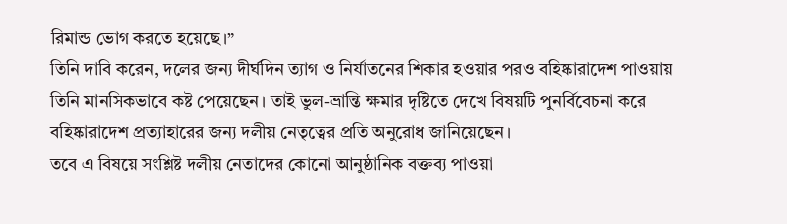রিমান্ড ভোগ করতে হয়েছে।”
তিনি দাবি করেন, দলের জন্য দীর্ঘদিন ত্যাগ ও নির্যাতনের শিকার হওয়ার পরও বহিষ্কারাদেশ পাওয়ায় তিনি মানসিকভাবে কষ্ট পেয়েছেন। তাই ভুল-ভ্রান্তি ক্ষমার দৃষ্টিতে দেখে বিষয়টি পুনর্বিবেচনা করে বহিষ্কারাদেশ প্রত্যাহারের জন্য দলীয় নেতৃত্বের প্রতি অনুরোধ জানিয়েছেন।
তবে এ বিষয়ে সংশ্লিষ্ট দলীয় নেতাদের কোনো আনুষ্ঠানিক বক্তব্য পাওয়া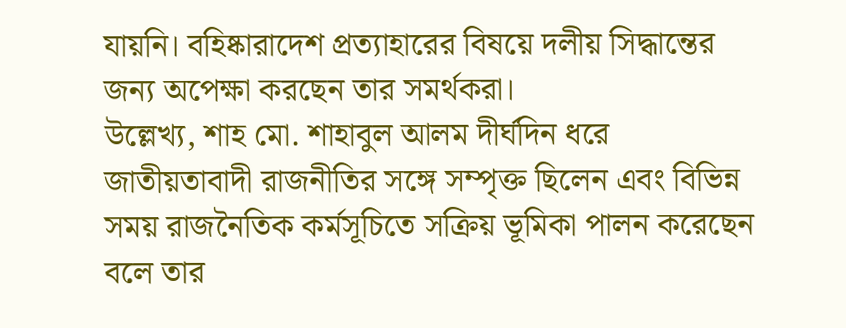যায়নি। বহিষ্কারাদেশ প্রত্যাহারের বিষয়ে দলীয় সিদ্ধান্তের জন্য অপেক্ষা করছেন তার সমর্থকরা।
উল্লেখ্য, শাহ মো. শাহাবুল আলম দীর্ঘদিন ধরে জাতীয়তাবাদী রাজনীতির সঙ্গে সম্পৃক্ত ছিলেন এবং বিভিন্ন সময় রাজনৈতিক কর্মসূচিতে সক্রিয় ভূমিকা পালন করেছেন বলে তার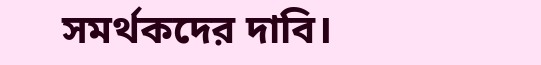সমর্থকদের দাবি।